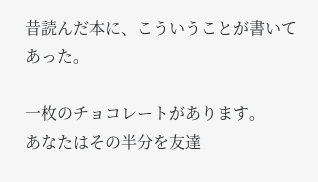昔読んだ本に、こういうことが書いてあった。

一枚のチョコレートがあります。
あなたはその半分を友達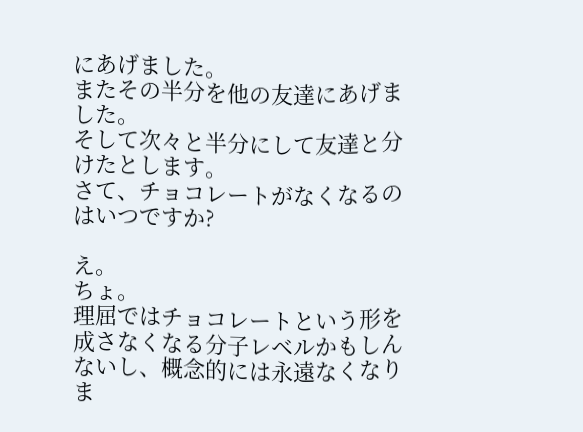にあげました。
またその半分を他の友達にあげました。
そして次々と半分にして友達と分けたとします。
さて、チョコレートがなくなるのはいつですか?

え。
ちょ。
理屈ではチョコレートという形を成さなくなる分子レベルかもしんないし、概念的には永遠なくなりま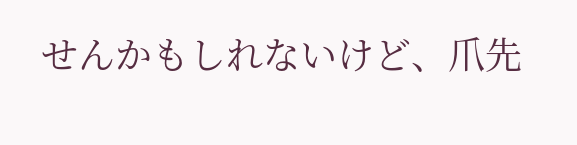せんかもしれないけど、爪先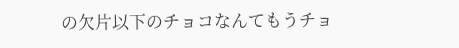の欠片以下のチョコなんてもうチョ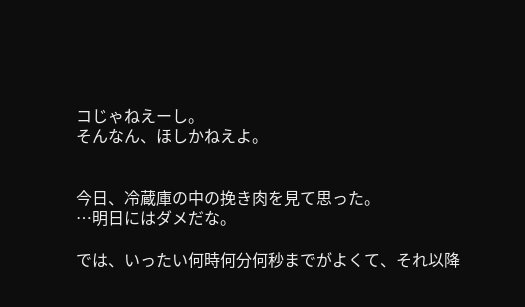コじゃねえーし。
そんなん、ほしかねえよ。


今日、冷蔵庫の中の挽き肉を見て思った。
…明日にはダメだな。

では、いったい何時何分何秒までがよくて、それ以降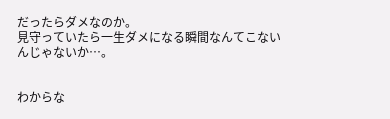だったらダメなのか。
見守っていたら一生ダメになる瞬間なんてこないんじゃないか…。


わからな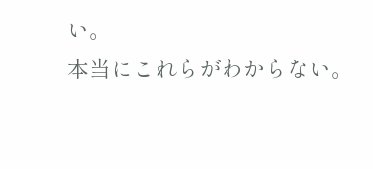い。
本当にこれらがわからない。